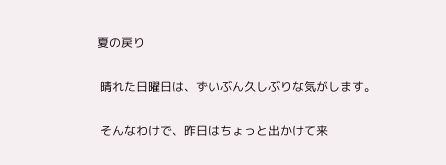夏の戻り

 晴れた日曜日は、ずいぶん久しぶりな気がします。

 そんなわけで、昨日はちょっと出かけて来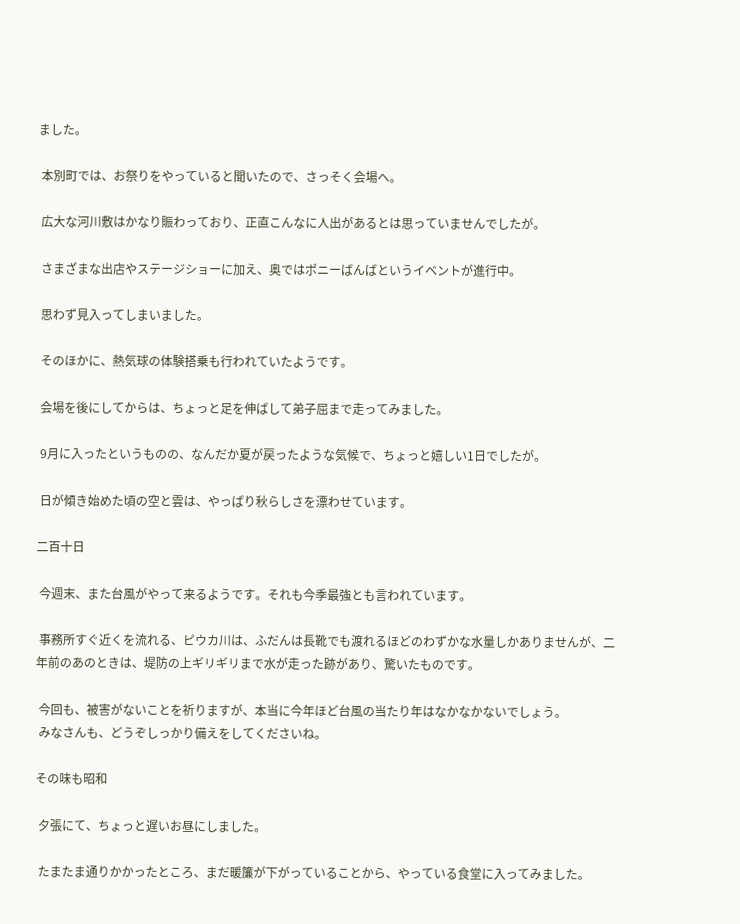ました。

 本別町では、お祭りをやっていると聞いたので、さっそく会場へ。

 広大な河川敷はかなり賑わっており、正直こんなに人出があるとは思っていませんでしたが。

 さまざまな出店やステージショーに加え、奥ではポニーばんばというイベントが進行中。

 思わず見入ってしまいました。

 そのほかに、熱気球の体験搭乗も行われていたようです。

 会場を後にしてからは、ちょっと足を伸ばして弟子屈まで走ってみました。

 9月に入ったというものの、なんだか夏が戻ったような気候で、ちょっと嬉しい1日でしたが。

 日が傾き始めた頃の空と雲は、やっぱり秋らしさを漂わせています。

二百十日

 今週末、また台風がやって来るようです。それも今季最強とも言われています。

 事務所すぐ近くを流れる、ピウカ川は、ふだんは長靴でも渡れるほどのわずかな水量しかありませんが、二年前のあのときは、堤防の上ギリギリまで水が走った跡があり、驚いたものです。

 今回も、被害がないことを祈りますが、本当に今年ほど台風の当たり年はなかなかないでしょう。
 みなさんも、どうぞしっかり備えをしてくださいね。

その味も昭和

 夕張にて、ちょっと遅いお昼にしました。

 たまたま通りかかったところ、まだ暖簾が下がっていることから、やっている食堂に入ってみました。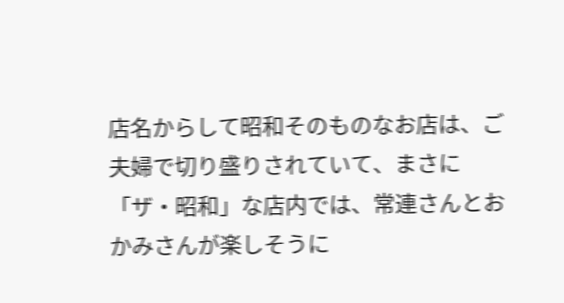店名からして昭和そのものなお店は、ご夫婦で切り盛りされていて、まさに「ザ・昭和」な店内では、常連さんとおかみさんが楽しそうに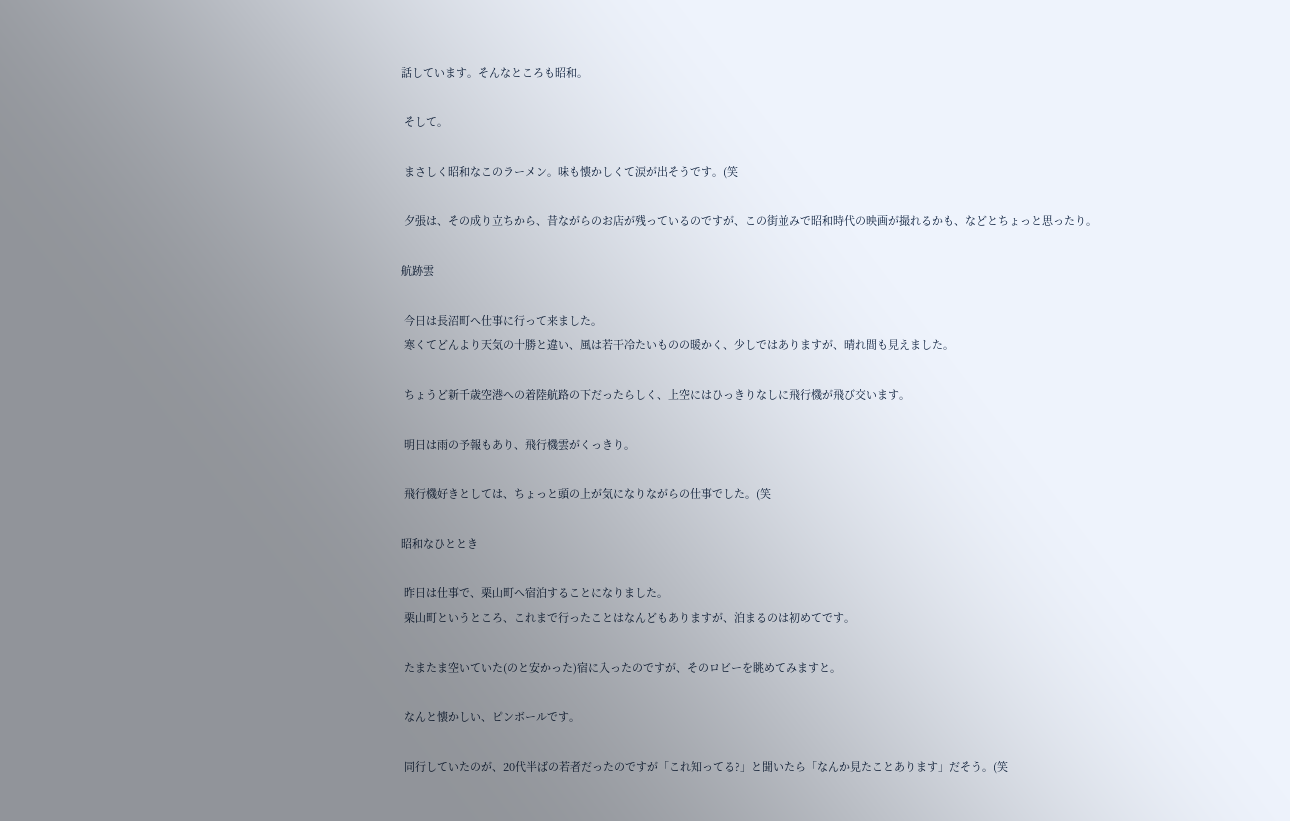話しています。そんなところも昭和。

 そして。

 まさしく昭和なこのラーメン。味も懐かしくて涙が出そうです。(笑

 夕張は、その成り立ちから、昔ながらのお店が残っているのですが、この街並みで昭和時代の映画が撮れるかも、などとちょっと思ったり。

航跡雲

 今日は長沼町へ仕事に行って来ました。
 寒くてどんより天気の十勝と違い、風は若干冷たいものの暖かく、少しではありますが、晴れ間も見えました。

 ちょうど新千歳空港への着陸航路の下だったらしく、上空にはひっきりなしに飛行機が飛び交います。

 明日は雨の予報もあり、飛行機雲がくっきり。

 飛行機好きとしては、ちょっと頭の上が気になりながらの仕事でした。(笑

昭和なひととき

 昨日は仕事で、栗山町へ宿泊することになりました。
 栗山町というところ、これまで行ったことはなんどもありますが、泊まるのは初めてです。

 たまたま空いていた(のと安かった)宿に入ったのですが、そのロビーを眺めてみますと。

 なんと懐かしい、ピンボールです。

 同行していたのが、20代半ばの若者だったのですが「これ知ってる?」と聞いたら「なんか見たことあります」だそう。(笑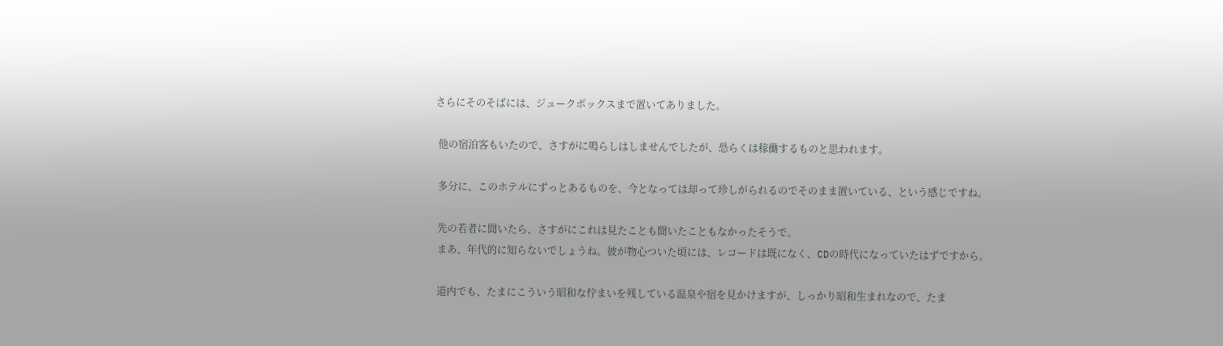さらにそのそばには、ジュークボックスまで置いてありました。

 他の宿泊客もいたので、さすがに鳴らしはしませんでしたが、恐らくは稼働するものと思われます。

 多分に、このホテルにずっとあるものを、今となっては却って珍しがられるのでそのまま置いている、という感じですね。

 先の若者に聞いたら、さすがにこれは見たことも聞いたこともなかったそうで。
 まあ、年代的に知らないでしょうね。彼が物心ついた頃には、レコードは既になく、CDの時代になっていたはずですから。

 道内でも、たまにこういう昭和な佇まいを残している温泉や宿を見かけますが、しっかり昭和生まれなので、たま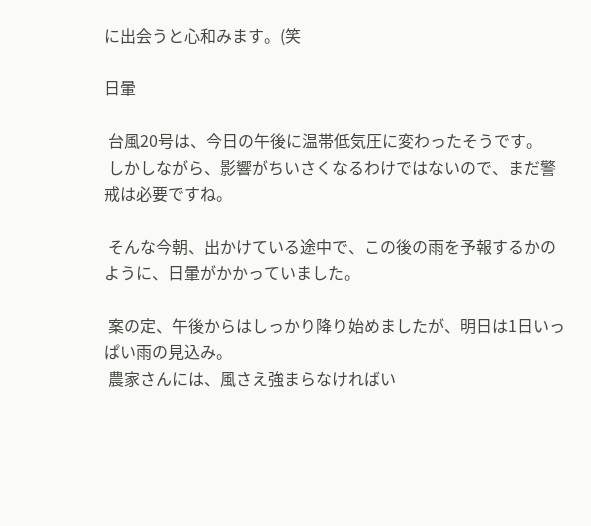に出会うと心和みます。(笑

日暈

 台風20号は、今日の午後に温帯低気圧に変わったそうです。
 しかしながら、影響がちいさくなるわけではないので、まだ警戒は必要ですね。

 そんな今朝、出かけている途中で、この後の雨を予報するかのように、日暈がかかっていました。

 案の定、午後からはしっかり降り始めましたが、明日は1日いっぱい雨の見込み。
 農家さんには、風さえ強まらなければい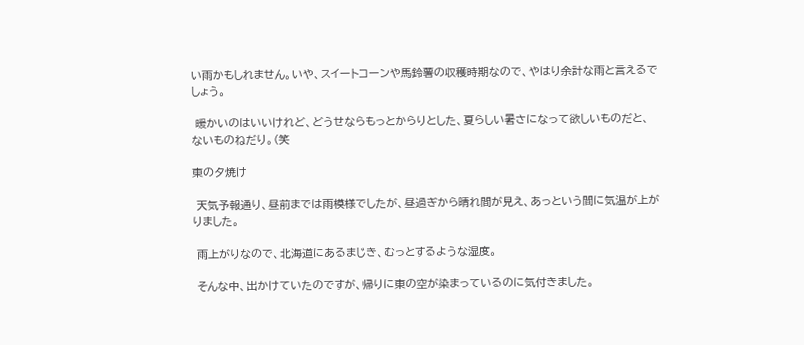い雨かもしれません。いや、スイートコーンや馬鈴薯の収穫時期なので、やはり余計な雨と言えるでしょう。

 暖かいのはいいけれど、どうせならもっとからりとした、夏らしい暑さになって欲しいものだと、ないものねだり。(笑

東の夕焼け

 天気予報通り、昼前までは雨模様でしたが、昼過ぎから晴れ間が見え、あっという間に気温が上がりました。

 雨上がりなので、北海道にあるまじき、むっとするような湿度。

 そんな中、出かけていたのですが、帰りに東の空が染まっているのに気付きました。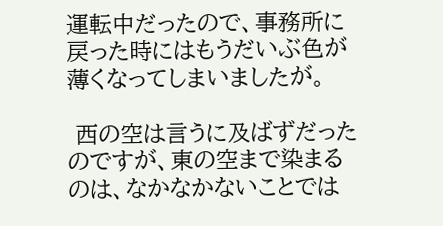運転中だったので、事務所に戻った時にはもうだいぶ色が薄くなってしまいましたが。

 西の空は言うに及ばずだったのですが、東の空まで染まるのは、なかなかないことでは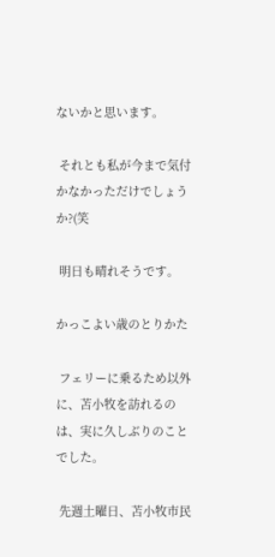ないかと思います。

 それとも私が今まで気付かなかっただけでしょうか?(笑

 明日も晴れそうです。

かっこよい歳のとりかた

 フェリーに乗るため以外に、苫小牧を訪れるのは、実に久しぶりのことでした。

 先週土曜日、苫小牧市民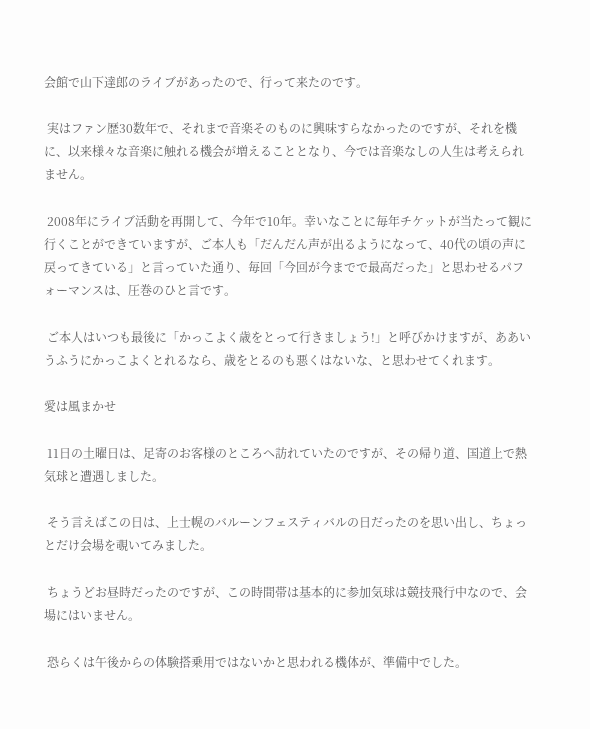会館で山下達郎のライブがあったので、行って来たのです。

 実はファン歴30数年で、それまで音楽そのものに興味すらなかったのですが、それを機に、以来様々な音楽に触れる機会が増えることとなり、今では音楽なしの人生は考えられません。

 2008年にライブ活動を再開して、今年で10年。幸いなことに毎年チケットが当たって観に行くことができていますが、ご本人も「だんだん声が出るようになって、40代の頃の声に戻ってきている」と言っていた通り、毎回「今回が今までで最高だった」と思わせるパフォーマンスは、圧巻のひと言です。

 ご本人はいつも最後に「かっこよく歳をとって行きましょう!」と呼びかけますが、ああいうふうにかっこよくとれるなら、歳をとるのも悪くはないな、と思わせてくれます。

愛は風まかせ

 11日の土曜日は、足寄のお客様のところへ訪れていたのですが、その帰り道、国道上で熱気球と遭遇しました。

 そう言えばこの日は、上士幌のバルーンフェスティバルの日だったのを思い出し、ちょっとだけ会場を覗いてみました。

 ちょうどお昼時だったのですが、この時間帯は基本的に参加気球は競技飛行中なので、会場にはいません。

 恐らくは午後からの体験搭乗用ではないかと思われる機体が、準備中でした。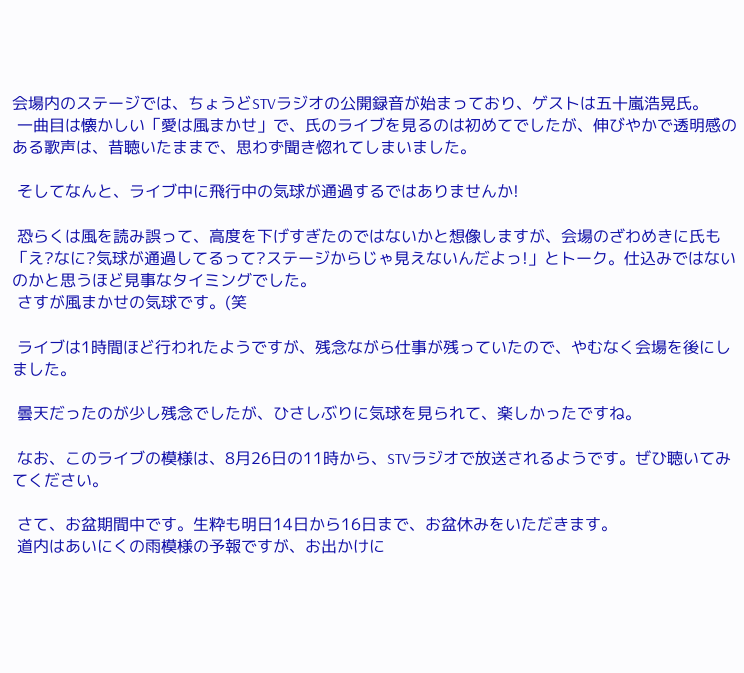会場内のステージでは、ちょうどSTVラジオの公開録音が始まっており、ゲストは五十嵐浩晃氏。
 一曲目は懐かしい「愛は風まかせ」で、氏のライブを見るのは初めてでしたが、伸びやかで透明感のある歌声は、昔聴いたままで、思わず聞き惚れてしまいました。

 そしてなんと、ライブ中に飛行中の気球が通過するではありませんか!

 恐らくは風を読み誤って、高度を下げすぎたのではないかと想像しますが、会場のざわめきに氏も「え?なに?気球が通過してるって?ステージからじゃ見えないんだよっ!」とトーク。仕込みではないのかと思うほど見事なタイミングでした。
 さすが風まかせの気球です。(笑

 ライブは1時間ほど行われたようですが、残念ながら仕事が残っていたので、やむなく会場を後にしました。

 曇天だったのが少し残念でしたが、ひさしぶりに気球を見られて、楽しかったですね。

 なお、このライブの模様は、8月26日の11時から、STVラジオで放送されるようです。ぜひ聴いてみてください。

 さて、お盆期間中です。生粋も明日14日から16日まで、お盆休みをいただきます。
 道内はあいにくの雨模様の予報ですが、お出かけに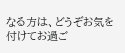なる方は、どうぞお気を付けてお過ご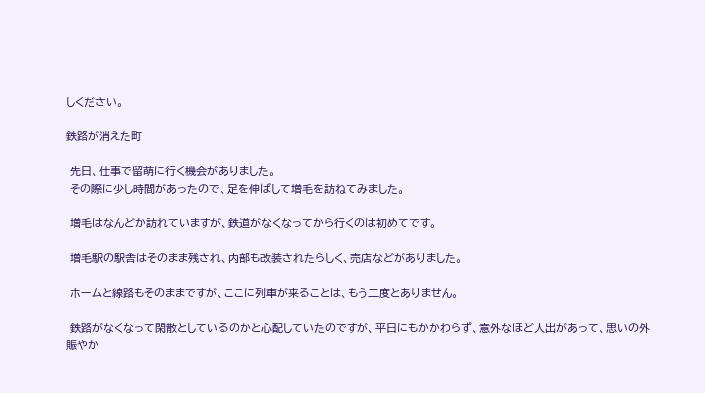しください。

鉄路が消えた町

 先日、仕事で留萌に行く機会がありました。
 その際に少し時間があったので、足を伸ばして増毛を訪ねてみました。

 増毛はなんどか訪れていますが、鉄道がなくなってから行くのは初めてです。

 増毛駅の駅舎はそのまま残され、内部も改装されたらしく、売店などがありました。

 ホームと線路もそのままですが、ここに列車が来ることは、もう二度とありません。

 鉄路がなくなって閑散としているのかと心配していたのですが、平日にもかかわらず、意外なほど人出があって、思いの外賑やか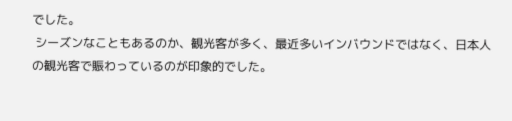でした。
 シーズンなこともあるのか、観光客が多く、最近多いインバウンドではなく、日本人の観光客で賑わっているのが印象的でした。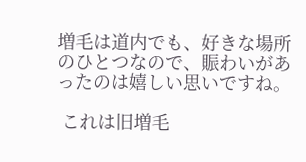増毛は道内でも、好きな場所のひとつなので、賑わいがあったのは嬉しい思いですね。

 これは旧増毛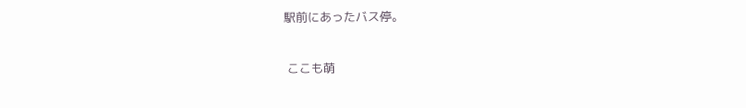駅前にあったバス停。

 ここも萌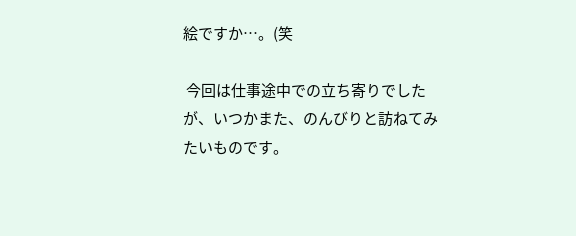絵ですか…。(笑

 今回は仕事途中での立ち寄りでしたが、いつかまた、のんびりと訪ねてみたいものです。